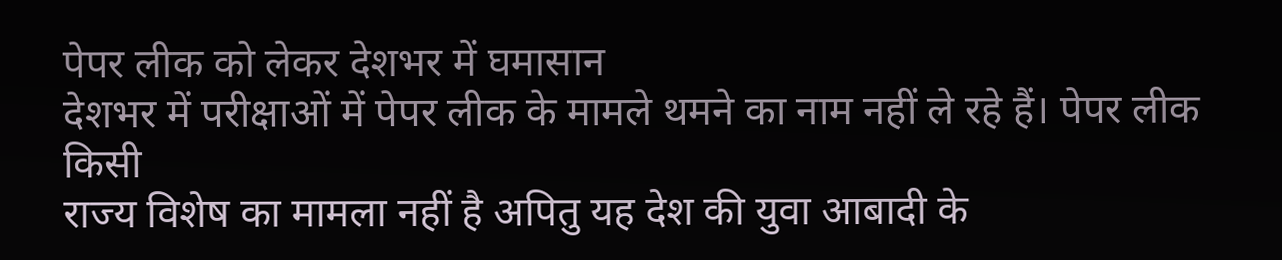पेपर लीक को लेकर देशभर में घमासान
देशभर में परीक्षाओं में पेपर लीक के मामले थमने का नाम नहीं ले रहे हैं। पेपर लीक किसी
राज्य विशेष का मामला नहीं है अपितु यह देश की युवा आबादी के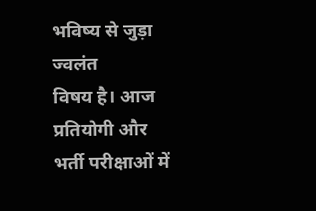भविष्य से जुड़ा ज्वलंत
विषय है। आज प्रतियोगी और भर्ती परीक्षाओं में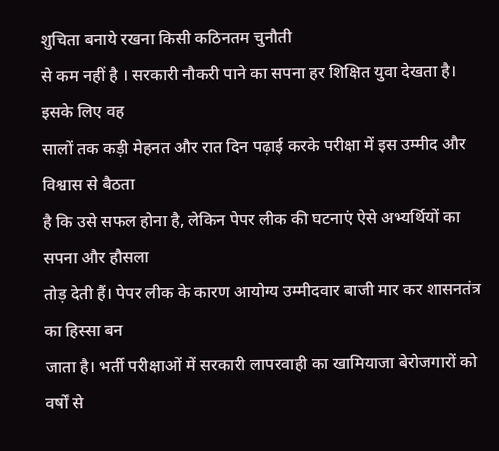शुचिता बनाये रखना किसी कठिनतम चुनौती
से कम नहीं है । सरकारी नौकरी पाने का सपना हर शिक्षित युवा देखता है। इसके लिए वह
सालों तक कड़ी मेहनत और रात दिन पढ़ाई करके परीक्षा में इस उम्मीद और विश्वास से बैठता
है कि उसे सफल होना है, लेकिन पेपर लीक की घटनाएं ऐसे अभ्यर्थियों का सपना और हौसला
तोड़ देती हैं। पेपर लीक के कारण आयोग्य उम्मीदवार बाजी मार कर शासनतंत्र का हिस्सा बन
जाता है। भर्ती परीक्षाओं में सरकारी लापरवाही का खामियाजा बेरोजगारों को वर्षों से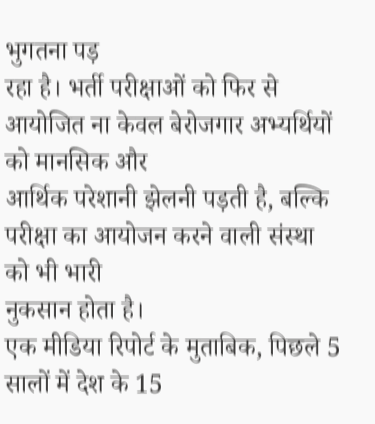भुगतना पड़
रहा है। भर्ती परीक्षाओं को फिर से आयोजित ना केवल बेरोजगार अभ्यर्थियों को मानसिक और
आर्थिक परेशानी झेलनी पड़ती है, बल्कि परीक्षा का आयोजन करने वाली संस्था को भी भारी
नुकसान होता है।
एक मीडिया रिपोर्ट के मुताबिक, पिछले 5 सालों में देश के 15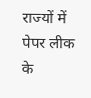राज्यों में पेपर लीक के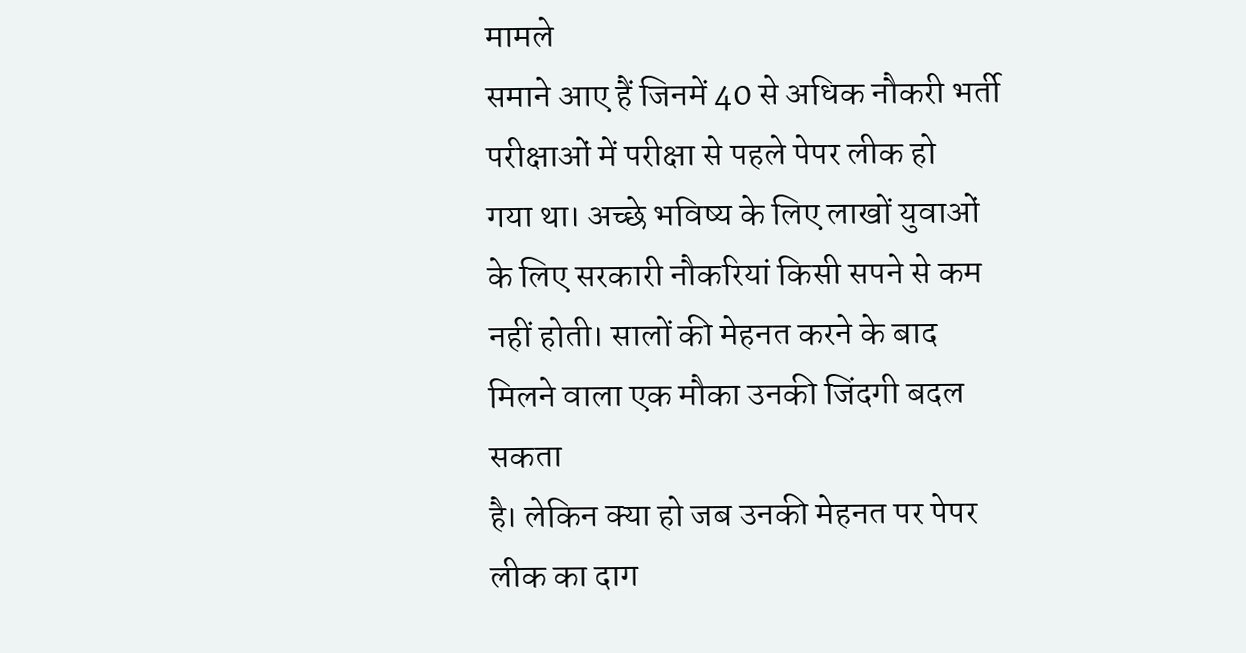मामले
समाने आए हैं जिनमें 40 से अधिक नौकरी भर्ती परीक्षाओं में परीक्षा से पहले पेपर लीक हो
गया था। अच्छे भविष्य के लिए लाखों युवाओं के लिए सरकारी नौकरियां किसी सपने से कम
नहीं होती। सालों की मेहनत करने के बाद मिलने वाला एक मौका उनकी जिंदगी बदल सकता
है। लेकिन क्या हो जब उनकी मेहनत पर पेपर लीक का दाग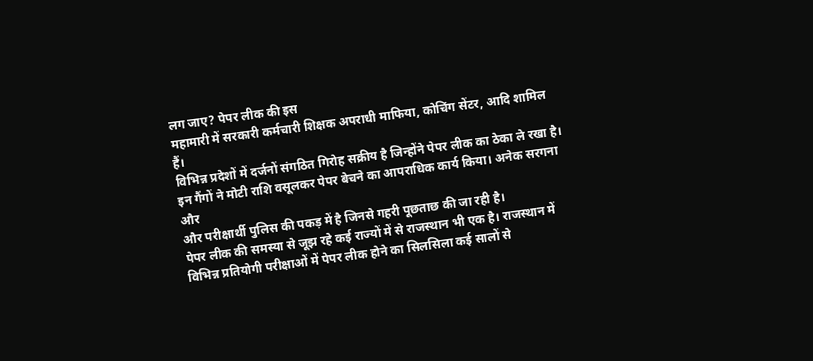लग जाए? पेपर लीक की इस
महामारी में सरकारी कर्मचारी शिक्षक अपराधी माफिया, कोचिंग सेंटर, आदि शामिल हैं।
विभिन्न प्रदेशों में दर्जनों संगठित गिरोह सक्रीय है जिन्होंने पेपर लीक का ठेका ले रखा है।
इन गैंगों ने मोटी राशि वसूलकर पेपर बेचने का आपराधिक कार्य किया। अनेक सरगना और
और परीक्षार्थी पुलिस की पकड़ में है जिनसे गहरी पूछताछ की जा रही है।
पेपर लीक की समस्या से जूझ रहे कई राज्यों में से राजस्थान भी एक है। राजस्थान में
विभिन्न प्रतियोगी परीक्षाओं में पेपर लीक होने का सिलसिला कई सालों से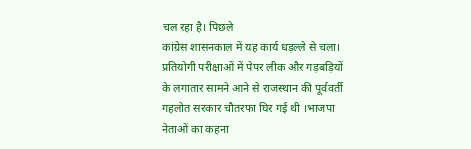चल रहा है। पिछले
कांग्रेस शासनकाल में यह कार्य धड़ल्ले से चला। प्रतियोगी परीक्षाओं में पेपर लीक और गड़बड़ियों
के लगातार सामने आने से राजस्थान की पूर्ववर्ती गहलोत सरकार चौतरफा घिर गई थी ।भाजपा
नेताओं का कहना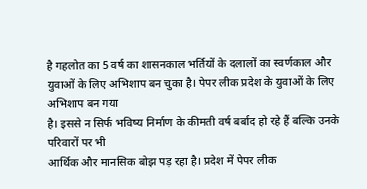है गहलोत का 5 वर्ष का शासनकाल भर्तियों के दलालों का स्वर्णकाल और
युवाओं के लिए अभिशाप बन चुका है। पेपर लीक प्रदेश के युवाओं के लिए अभिशाप बन गया
है। इससे न सिर्फ भविष्य निर्माण के कीमती वर्ष बर्बाद हो रहे हैं बल्कि उनके परिवारों पर भी
आर्थिक और मानसिक बोझ पड़ रहा है। प्रदेश में पेपर लीक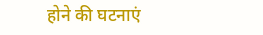होने की घटनाएं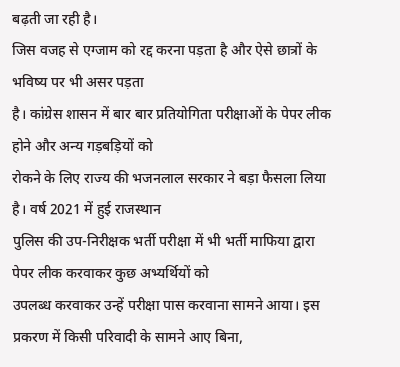बढ़ती जा रही है।
जिस वजह से एग्जाम को रद्द करना पड़ता है और ऐसे छात्रों के भविष्य पर भी असर पड़ता
है। कांग्रेस शासन में बार बार प्रतियोगिता परीक्षाओं के पेपर लीक होने और अन्य गड़बड़ियों को
रोकने के लिए राज्य की भजनलाल सरकार ने बड़ा फैसला लिया है। वर्ष 2021 में हुई राजस्थान
पुलिस की उप-निरीक्षक भर्ती परीक्षा में भी भर्ती माफिया द्वारा पेपर लीक करवाकर कुछ अभ्यर्थियों को
उपलब्ध करवाकर उन्हें परीक्षा पास करवाना सामने आया। इस प्रकरण में किसी परिवादी के सामने आए बिना,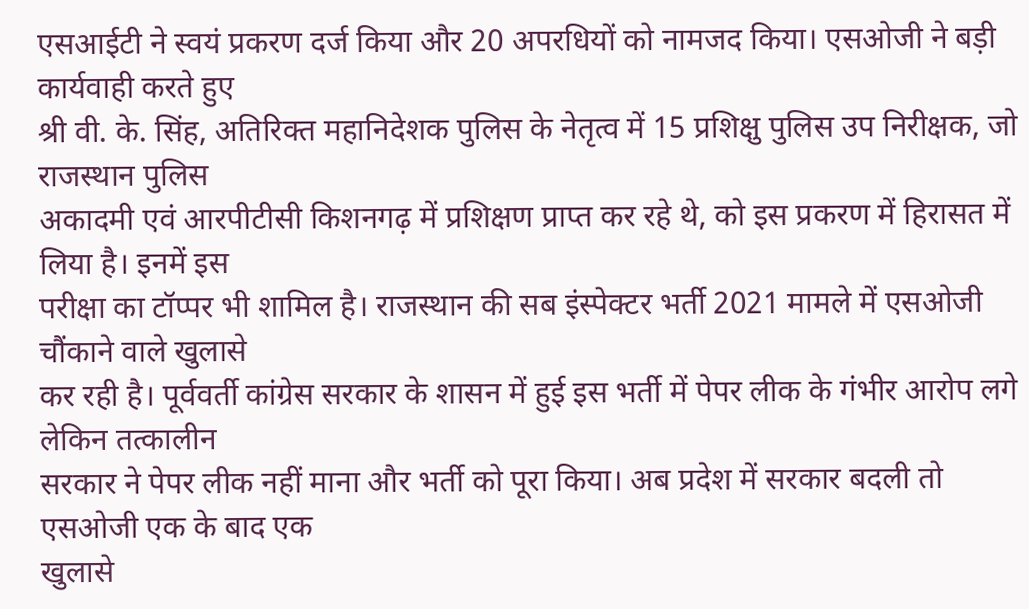एसआईटी ने स्वयं प्रकरण दर्ज किया और 20 अपरधियों को नामजद किया। एसओजी ने बड़ी कार्यवाही करते हुए
श्री वी. के. सिंह, अतिरिक्त महानिदेशक पुलिस के नेतृत्व में 15 प्रशिक्षु पुलिस उप निरीक्षक, जो राजस्थान पुलिस
अकादमी एवं आरपीटीसी किशनगढ़ में प्रशिक्षण प्राप्त कर रहे थे, को इस प्रकरण में हिरासत में लिया है। इनमें इस
परीक्षा का टॉप्पर भी शामिल है। राजस्थान की सब इंस्पेक्टर भर्ती 2021 मामले में एसओजी चौंकाने वाले खुलासे
कर रही है। पूर्ववर्ती कांग्रेस सरकार के शासन में हुई इस भर्ती में पेपर लीक के गंभीर आरोप लगे लेकिन तत्कालीन
सरकार ने पेपर लीक नहीं माना और भर्ती को पूरा किया। अब प्रदेश में सरकार बदली तो एसओजी एक के बाद एक
खुलासे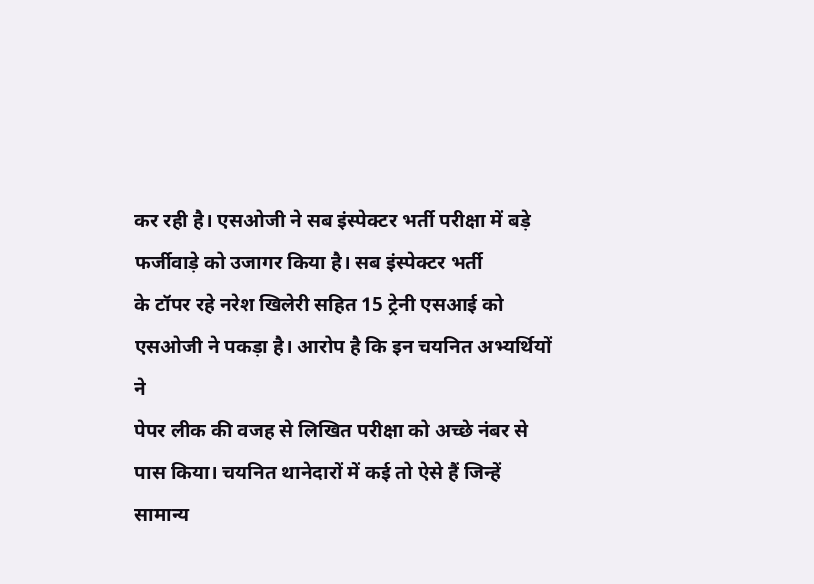कर रही है। एसओजी ने सब इंस्पेक्टर भर्ती परीक्षा में बड़े फर्जीवाड़े को उजागर किया है। सब इंस्पेक्टर भर्ती
के टॉपर रहे नरेश खिलेरी सहित 15 ट्रेनी एसआई को एसओजी ने पकड़ा है। आरोप है कि इन चयनित अभ्यर्थियों ने
पेपर लीक की वजह से लिखित परीक्षा को अच्छे नंबर से पास किया। चयनित थानेदारों में कई तो ऐसे हैं जिन्हें
सामान्य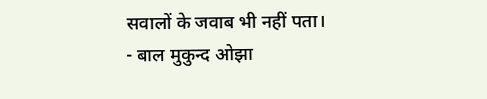सवालों के जवाब भी नहीं पता।
- बाल मुकुन्द ओझा